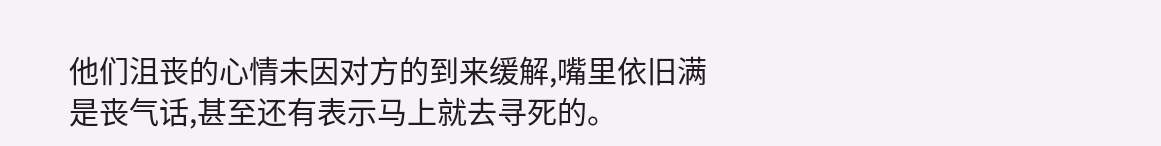他们沮丧的心情未因对方的到来缓解,嘴里依旧满是丧气话,甚至还有表示马上就去寻死的。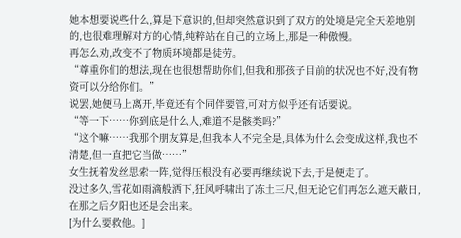她本想要说些什么,算是下意识的,但却突然意识到了双方的处境是完全天差地别的,也很难理解对方的心情,纯粹站在自己的立场上,那是一种傲慢。
再怎么劝,改变不了物质环境都是徒劳。
“尊重你们的想法,现在也很想帮助你们,但我和那孩子目前的状况也不好,没有物资可以分给你们。”
说罢,她便马上离开,毕竟还有个同伴要管,可对方似乎还有话要说。
“等一下……你到底是什么人,难道不是骸类吗?”
“这个嘛……我那个朋友算是,但我本人不完全是,具体为什么会变成这样,我也不清楚,但一直把它当做……”
女生抚着发丝思索一阵,觉得压根没有必要再继续说下去,于是便走了。
没过多久,雪花如雨滴般洒下,狂风呼啸出了冻土三尺,但无论它们再怎么遮天蔽日,在那之后夕阳也还是会出来。
[为什么要救他。]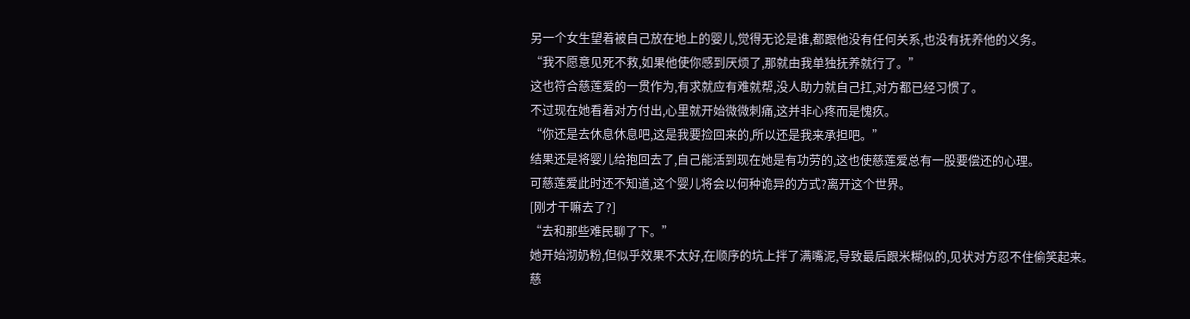另一个女生望着被自己放在地上的婴儿,觉得无论是谁,都跟他没有任何关系,也没有抚养他的义务。
“我不愿意见死不救,如果他使你感到厌烦了,那就由我单独抚养就行了。”
这也符合慈莲爱的一贯作为,有求就应有难就帮,没人助力就自己扛,对方都已经习惯了。
不过现在她看着对方付出,心里就开始微微刺痛,这并非心疼而是愧疚。
“你还是去休息休息吧,这是我要捡回来的,所以还是我来承担吧。”
结果还是将婴儿给抱回去了,自己能活到现在她是有功劳的,这也使慈莲爱总有一股要偿还的心理。
可慈莲爱此时还不知道,这个婴儿将会以何种诡异的方式?离开这个世界。
[刚才干嘛去了?]
“去和那些难民聊了下。”
她开始沏奶粉,但似乎效果不太好,在顺序的坑上拌了满嘴泥,导致最后跟米糊似的,见状对方忍不住偷笑起来。
慈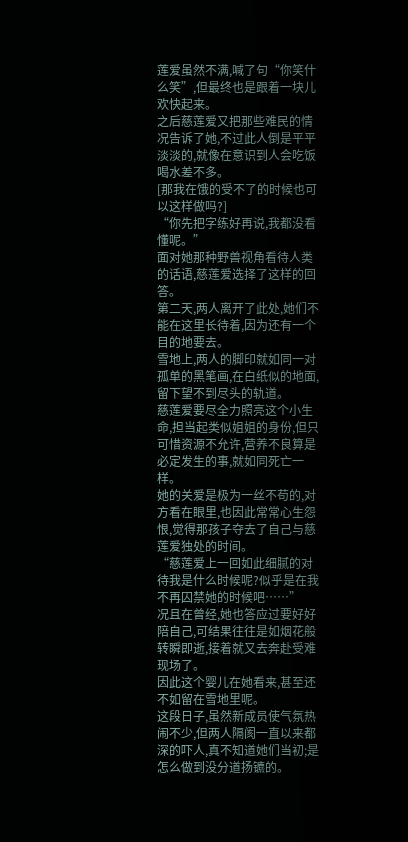莲爱虽然不满,喊了句“你笑什么笑”,但最终也是跟着一块儿欢快起来。
之后慈莲爱又把那些难民的情况告诉了她,不过此人倒是平平淡淡的,就像在意识到人会吃饭喝水差不多。
[那我在饿的受不了的时候也可以这样做吗?]
“你先把字练好再说,我都没看懂呢。”
面对她那种野兽视角看待人类的话语,慈莲爱选择了这样的回答。
第二天,两人离开了此处,她们不能在这里长待着,因为还有一个目的地要去。
雪地上,两人的脚印就如同一对孤单的黑笔画,在白纸似的地面,留下望不到尽头的轨道。
慈莲爱要尽全力照亮这个小生命,担当起类似姐姐的身份,但只可惜资源不允许,营养不良算是必定发生的事,就如同死亡一样。
她的关爱是极为一丝不苟的,对方看在眼里,也因此常常心生怨恨,觉得那孩子夺去了自己与慈莲爱独处的时间。
“慈莲爱上一回如此细腻的对待我是什么时候呢?似乎是在我不再囚禁她的时候吧……”
况且在曾经,她也答应过要好好陪自己,可结果往往是如烟花般转瞬即逝,接着就又去奔赴受难现场了。
因此这个婴儿在她看来,甚至还不如留在雪地里呢。
这段日子,虽然新成员使气氛热闹不少,但两人隔阂一直以来都深的吓人,真不知道她们当初;是怎么做到没分道扬镳的。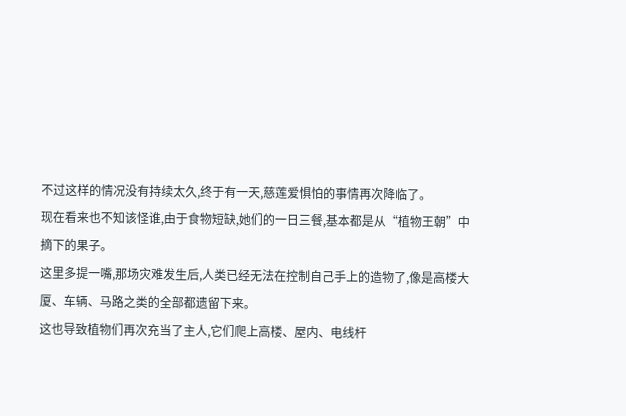不过这样的情况没有持续太久,终于有一天,慈莲爱惧怕的事情再次降临了。
现在看来也不知该怪谁,由于食物短缺,她们的一日三餐,基本都是从“植物王朝”中摘下的果子。
这里多提一嘴,那场灾难发生后,人类已经无法在控制自己手上的造物了,像是高楼大厦、车辆、马路之类的全部都遗留下来。
这也导致植物们再次充当了主人,它们爬上高楼、屋内、电线杆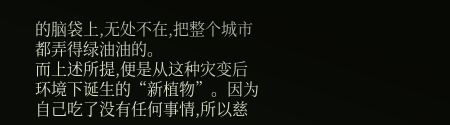的脑袋上,无处不在,把整个城市都弄得绿油油的。
而上述所提,便是从这种灾变后环境下诞生的“新植物”。因为自己吃了没有任何事情,所以慈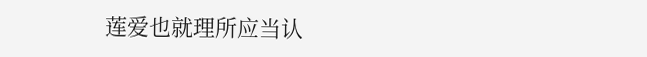莲爱也就理所应当认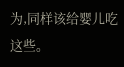为,同样该给婴儿吃这些。